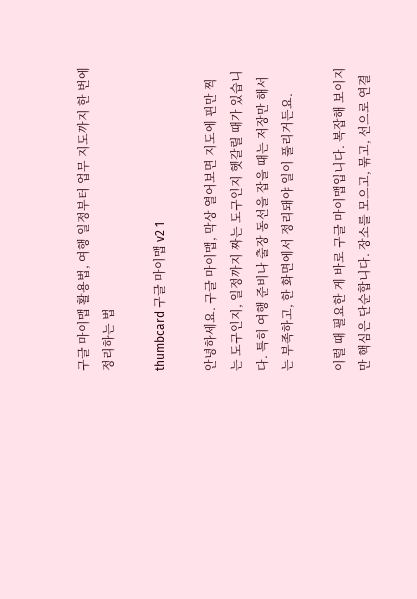구글 마이맵 활용법, 여행 일정부터 업무 지도까지 한 번에 정리하는 법

thumbcard 구글 마이맵 v2 1

안녕하세요. 구글 마이맵, 막상 열어보면 지도에 핀만 찍는 도구인지, 일정까지 짜는 도구인지 헷갈릴 때가 있습니다. 특히 여행 준비나 출장 동선을 잡을 때는 저장만 해서는 부족하고, 한 화면에서 정리돼야 일이 풀리거든요.

이럴 때 필요한 게 바로 구글 마이맵입니다. 복잡해 보이지만 핵심은 단순합니다. 장소를 모으고, 묶고, 선으로 연결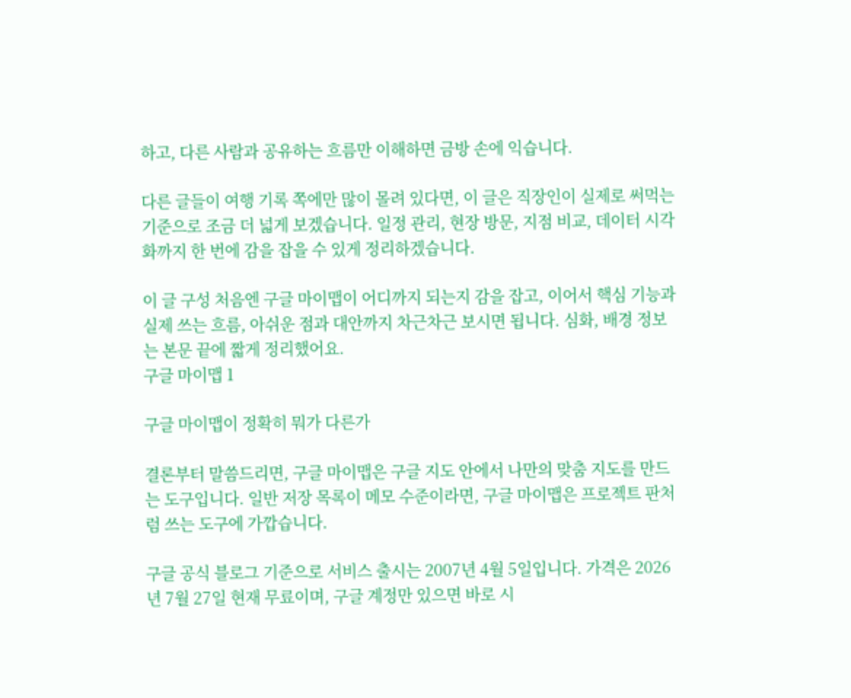하고, 다른 사람과 공유하는 흐름만 이해하면 금방 손에 익습니다.

다른 글들이 여행 기록 쪽에만 많이 몰려 있다면, 이 글은 직장인이 실제로 써먹는 기준으로 조금 더 넓게 보겠습니다. 일정 관리, 현장 방문, 지점 비교, 데이터 시각화까지 한 번에 감을 잡을 수 있게 정리하겠습니다.

이 글 구성 처음엔 구글 마이맵이 어디까지 되는지 감을 잡고, 이어서 핵심 기능과 실제 쓰는 흐름, 아쉬운 점과 대안까지 차근차근 보시면 됩니다. 심화, 배경 정보는 본문 끝에 짧게 정리했어요.
구글 마이맵 1

구글 마이맵이 정확히 뭐가 다른가

결론부터 말씀드리면, 구글 마이맵은 구글 지도 안에서 나만의 맞춤 지도를 만드는 도구입니다. 일반 저장 목록이 메모 수준이라면, 구글 마이맵은 프로젝트 판처럼 쓰는 도구에 가깝습니다.

구글 공식 블로그 기준으로 서비스 출시는 2007년 4월 5일입니다. 가격은 2026년 7월 27일 현재 무료이며, 구글 계정만 있으면 바로 시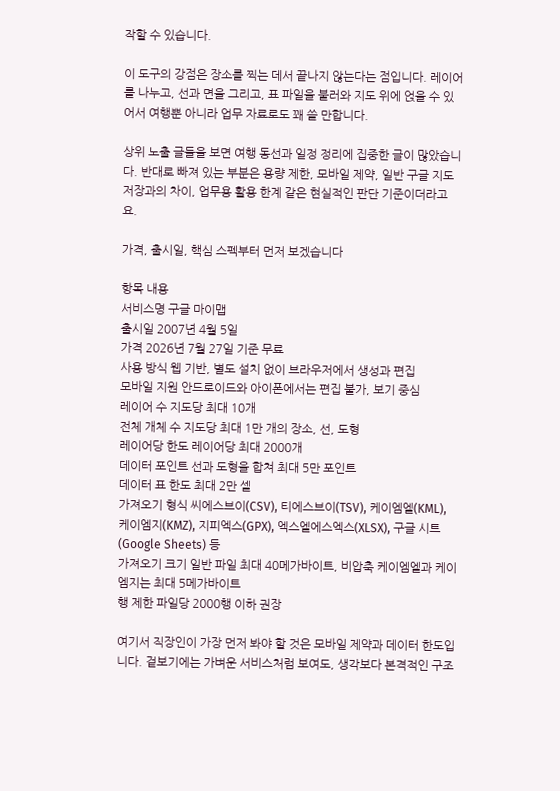작할 수 있습니다.

이 도구의 강점은 장소를 찍는 데서 끝나지 않는다는 점입니다. 레이어를 나누고, 선과 면을 그리고, 표 파일을 불러와 지도 위에 얹을 수 있어서 여행뿐 아니라 업무 자료로도 꽤 쓸 만합니다.

상위 노출 글들을 보면 여행 동선과 일정 정리에 집중한 글이 많았습니다. 반대로 빠져 있는 부분은 용량 제한, 모바일 제약, 일반 구글 지도 저장과의 차이, 업무용 활용 한계 같은 현실적인 판단 기준이더라고요.

가격, 출시일, 핵심 스펙부터 먼저 보겠습니다

항목 내용
서비스명 구글 마이맵
출시일 2007년 4월 5일
가격 2026년 7월 27일 기준 무료
사용 방식 웹 기반, 별도 설치 없이 브라우저에서 생성과 편집
모바일 지원 안드로이드와 아이폰에서는 편집 불가, 보기 중심
레이어 수 지도당 최대 10개
전체 개체 수 지도당 최대 1만 개의 장소, 선, 도형
레이어당 한도 레이어당 최대 2000개
데이터 포인트 선과 도형을 합쳐 최대 5만 포인트
데이터 표 한도 최대 2만 셀
가져오기 형식 씨에스브이(CSV), 티에스브이(TSV), 케이엠엘(KML), 케이엠지(KMZ), 지피엑스(GPX), 엑스엘에스엑스(XLSX), 구글 시트(Google Sheets) 등
가져오기 크기 일반 파일 최대 40메가바이트, 비압축 케이엠엘과 케이엠지는 최대 5메가바이트
행 제한 파일당 2000행 이하 권장

여기서 직장인이 가장 먼저 봐야 할 것은 모바일 제약과 데이터 한도입니다. 겉보기에는 가벼운 서비스처럼 보여도, 생각보다 본격적인 구조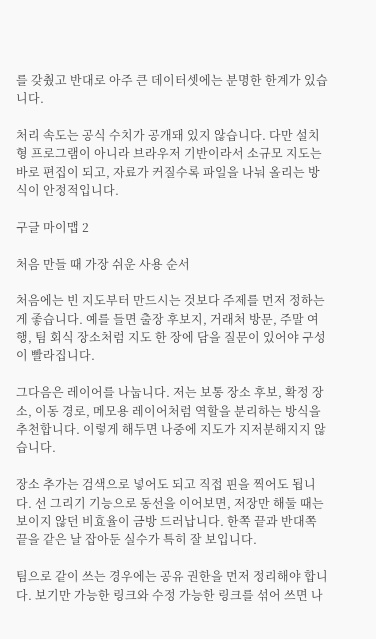를 갖췄고 반대로 아주 큰 데이터셋에는 분명한 한계가 있습니다.

처리 속도는 공식 수치가 공개돼 있지 않습니다. 다만 설치형 프로그램이 아니라 브라우저 기반이라서 소규모 지도는 바로 편집이 되고, 자료가 커질수록 파일을 나눠 올리는 방식이 안정적입니다.

구글 마이맵 2

처음 만들 때 가장 쉬운 사용 순서

처음에는 빈 지도부터 만드시는 것보다 주제를 먼저 정하는 게 좋습니다. 예를 들면 출장 후보지, 거래처 방문, 주말 여행, 팀 회식 장소처럼 지도 한 장에 담을 질문이 있어야 구성이 빨라집니다.

그다음은 레이어를 나눕니다. 저는 보통 장소 후보, 확정 장소, 이동 경로, 메모용 레이어처럼 역할을 분리하는 방식을 추천합니다. 이렇게 해두면 나중에 지도가 지저분해지지 않습니다.

장소 추가는 검색으로 넣어도 되고 직접 핀을 찍어도 됩니다. 선 그리기 기능으로 동선을 이어보면, 저장만 해둘 때는 보이지 않던 비효율이 금방 드러납니다. 한쪽 끝과 반대쪽 끝을 같은 날 잡아둔 실수가 특히 잘 보입니다.

팀으로 같이 쓰는 경우에는 공유 권한을 먼저 정리해야 합니다. 보기만 가능한 링크와 수정 가능한 링크를 섞어 쓰면 나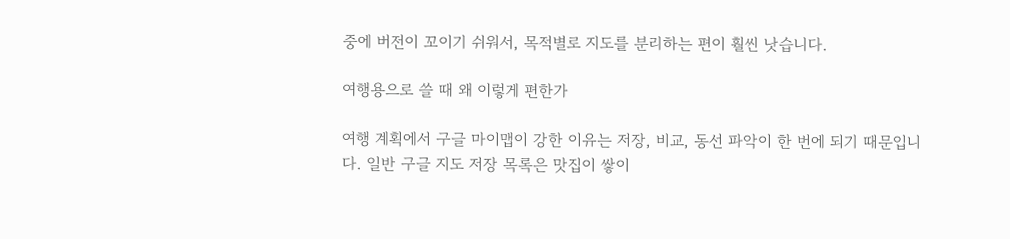중에 버전이 꼬이기 쉬워서, 목적별로 지도를 분리하는 편이 훨씬 낫습니다.

여행용으로 쓸 때 왜 이렇게 편한가

여행 계획에서 구글 마이맵이 강한 이유는 저장, 비교, 동선 파악이 한 번에 되기 때문입니다. 일반 구글 지도 저장 목록은 맛집이 쌓이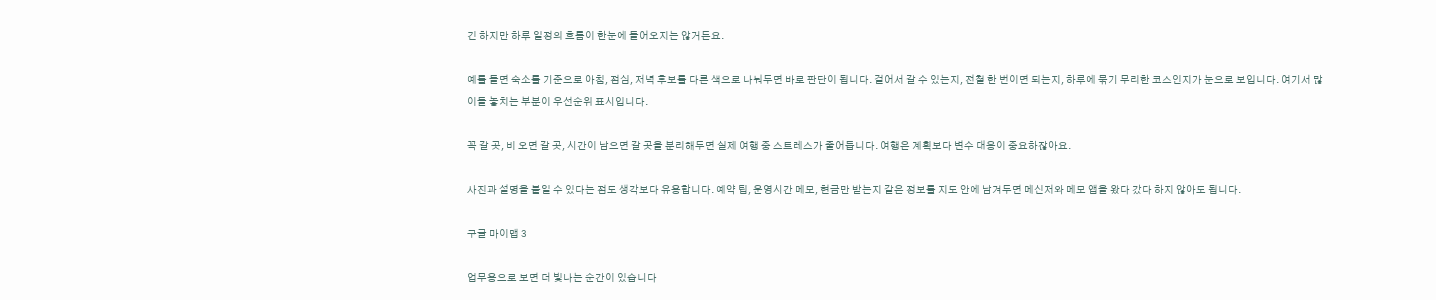긴 하지만 하루 일정의 흐름이 한눈에 들어오지는 않거든요.

예를 들면 숙소를 기준으로 아침, 점심, 저녁 후보를 다른 색으로 나눠두면 바로 판단이 됩니다. 걸어서 갈 수 있는지, 전철 한 번이면 되는지, 하루에 묶기 무리한 코스인지가 눈으로 보입니다. 여기서 많이들 놓치는 부분이 우선순위 표시입니다.

꼭 갈 곳, 비 오면 갈 곳, 시간이 남으면 갈 곳을 분리해두면 실제 여행 중 스트레스가 줄어듭니다. 여행은 계획보다 변수 대응이 중요하잖아요.

사진과 설명을 붙일 수 있다는 점도 생각보다 유용합니다. 예약 팁, 운영시간 메모, 현금만 받는지 같은 정보를 지도 안에 남겨두면 메신저와 메모 앱을 왔다 갔다 하지 않아도 됩니다.

구글 마이맵 3

업무용으로 보면 더 빛나는 순간이 있습니다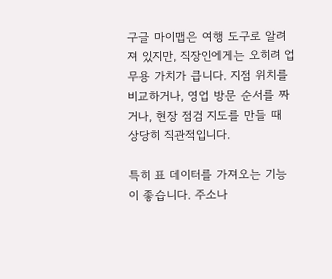구글 마이맵은 여행 도구로 알려져 있지만, 직장인에게는 오히려 업무용 가치가 큽니다. 지점 위치를 비교하거나, 영업 방문 순서를 짜거나, 현장 점검 지도를 만들 때 상당히 직관적입니다.

특히 표 데이터를 가져오는 기능이 좋습니다. 주소나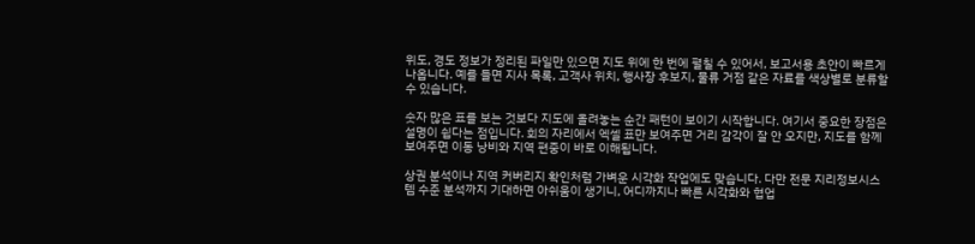위도, 경도 정보가 정리된 파일만 있으면 지도 위에 한 번에 펼칠 수 있어서, 보고서용 초안이 빠르게 나옵니다. 예를 들면 지사 목록, 고객사 위치, 행사장 후보지, 물류 거점 같은 자료를 색상별로 분류할 수 있습니다.

숫자 많은 표를 보는 것보다 지도에 올려놓는 순간 패턴이 보이기 시작합니다. 여기서 중요한 장점은 설명이 쉽다는 점입니다. 회의 자리에서 엑셀 표만 보여주면 거리 감각이 잘 안 오지만, 지도를 함께 보여주면 이동 낭비와 지역 편중이 바로 이해됩니다.

상권 분석이나 지역 커버리지 확인처럼 가벼운 시각화 작업에도 맞습니다. 다만 전문 지리정보시스템 수준 분석까지 기대하면 아쉬움이 생기니, 어디까지나 빠른 시각화와 협업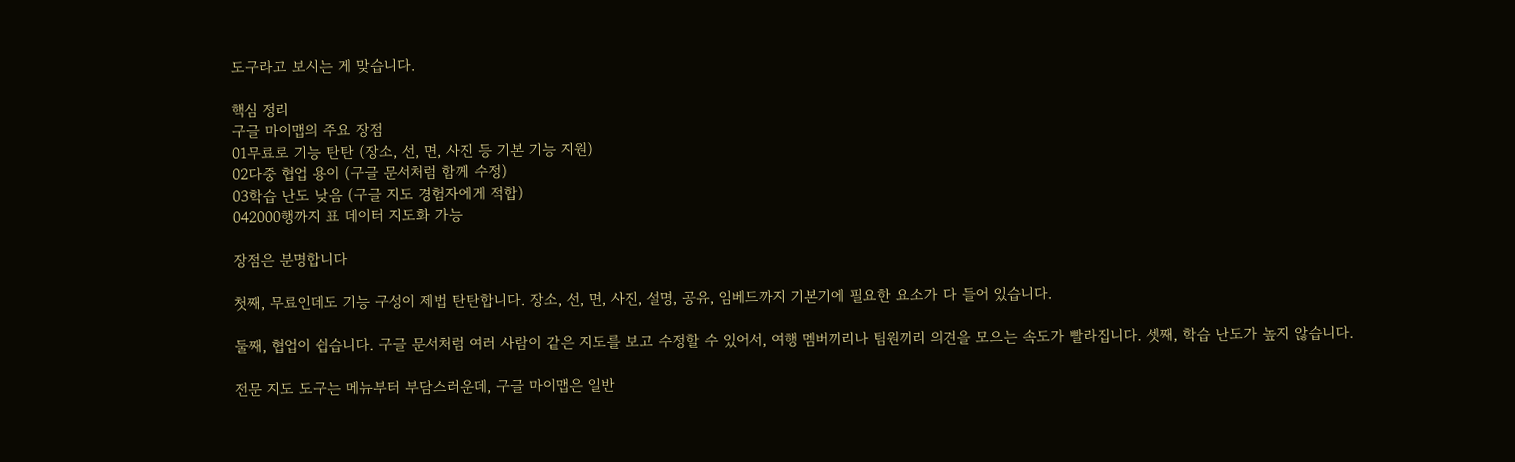도구라고 보시는 게 맞습니다.

핵심 정리
구글 마이맵의 주요 장점
01무료로 기능 탄탄 (장소, 선, 면, 사진 등 기본 기능 지원)
02다중 협업 용이 (구글 문서처럼 함께 수정)
03학습 난도 낮음 (구글 지도 경험자에게 적합)
042000행까지 표 데이터 지도화 가능

장점은 분명합니다

첫째, 무료인데도 기능 구성이 제법 탄탄합니다. 장소, 선, 면, 사진, 설명, 공유, 임베드까지 기본기에 필요한 요소가 다 들어 있습니다.

둘째, 협업이 쉽습니다. 구글 문서처럼 여러 사람이 같은 지도를 보고 수정할 수 있어서, 여행 멤버끼리나 팀원끼리 의견을 모으는 속도가 빨라집니다. 셋째, 학습 난도가 높지 않습니다.

전문 지도 도구는 메뉴부터 부담스러운데, 구글 마이맵은 일반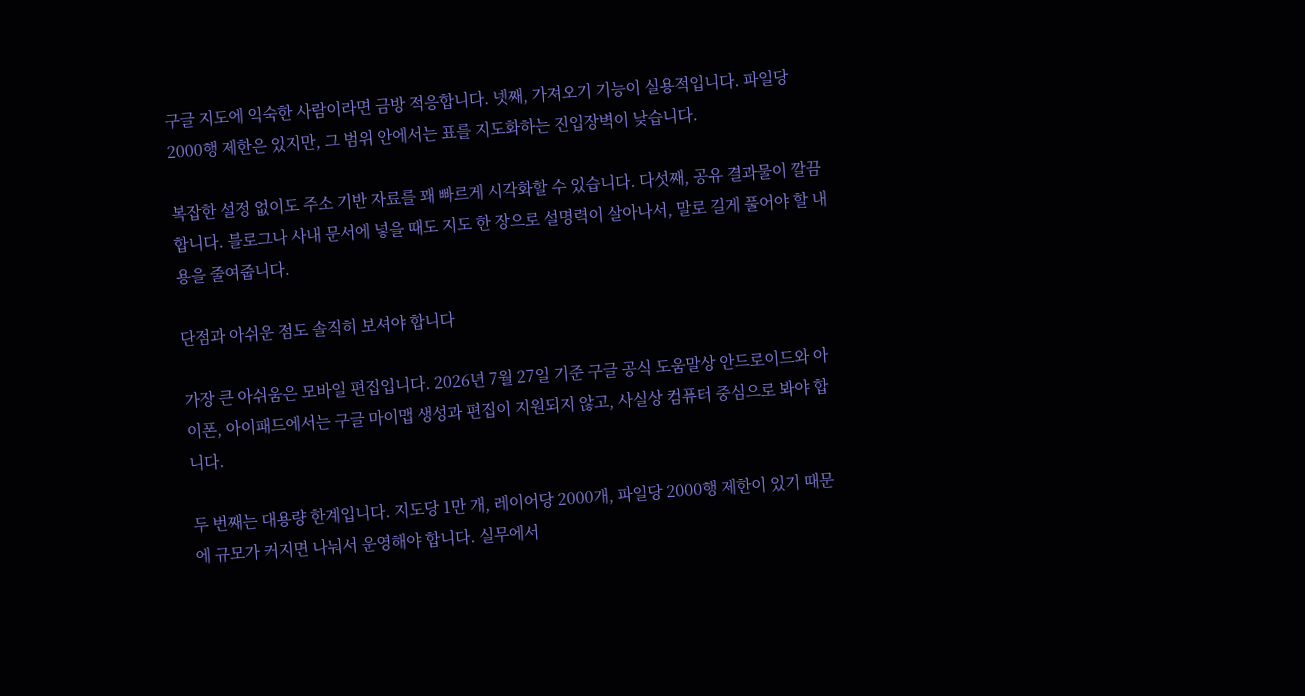구글 지도에 익숙한 사람이라면 금방 적응합니다. 넷째, 가져오기 기능이 실용적입니다. 파일당 2000행 제한은 있지만, 그 범위 안에서는 표를 지도화하는 진입장벽이 낮습니다.

복잡한 설정 없이도 주소 기반 자료를 꽤 빠르게 시각화할 수 있습니다. 다섯째, 공유 결과물이 깔끔합니다. 블로그나 사내 문서에 넣을 때도 지도 한 장으로 설명력이 살아나서, 말로 길게 풀어야 할 내용을 줄여줍니다.

단점과 아쉬운 점도 솔직히 보셔야 합니다

가장 큰 아쉬움은 모바일 편집입니다. 2026년 7월 27일 기준 구글 공식 도움말상 안드로이드와 아이폰, 아이패드에서는 구글 마이맵 생성과 편집이 지원되지 않고, 사실상 컴퓨터 중심으로 봐야 합니다.

두 번째는 대용량 한계입니다. 지도당 1만 개, 레이어당 2000개, 파일당 2000행 제한이 있기 때문에 규모가 커지면 나눠서 운영해야 합니다. 실무에서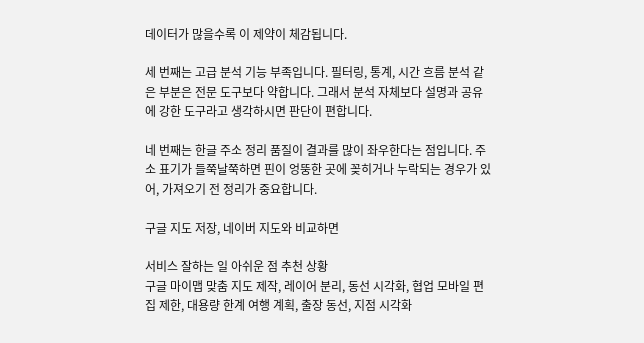데이터가 많을수록 이 제약이 체감됩니다.

세 번째는 고급 분석 기능 부족입니다. 필터링, 통계, 시간 흐름 분석 같은 부분은 전문 도구보다 약합니다. 그래서 분석 자체보다 설명과 공유에 강한 도구라고 생각하시면 판단이 편합니다.

네 번째는 한글 주소 정리 품질이 결과를 많이 좌우한다는 점입니다. 주소 표기가 들쭉날쭉하면 핀이 엉뚱한 곳에 꽂히거나 누락되는 경우가 있어, 가져오기 전 정리가 중요합니다.

구글 지도 저장, 네이버 지도와 비교하면

서비스 잘하는 일 아쉬운 점 추천 상황
구글 마이맵 맞춤 지도 제작, 레이어 분리, 동선 시각화, 협업 모바일 편집 제한, 대용량 한계 여행 계획, 출장 동선, 지점 시각화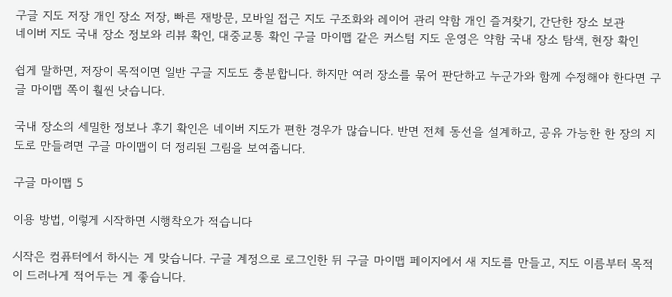구글 지도 저장 개인 장소 저장, 빠른 재방문, 모바일 접근 지도 구조화와 레이어 관리 약함 개인 즐겨찾기, 간단한 장소 보관
네이버 지도 국내 장소 정보와 리뷰 확인, 대중교통 확인 구글 마이맵 같은 커스텀 지도 운영은 약함 국내 장소 탐색, 현장 확인

쉽게 말하면, 저장이 목적이면 일반 구글 지도도 충분합니다. 하지만 여러 장소를 묶어 판단하고 누군가와 함께 수정해야 한다면 구글 마이맵 쪽이 훨씬 낫습니다.

국내 장소의 세밀한 정보나 후기 확인은 네이버 지도가 편한 경우가 많습니다. 반면 전체 동선을 설계하고, 공유 가능한 한 장의 지도로 만들려면 구글 마이맵이 더 정리된 그림을 보여줍니다.

구글 마이맵 5

이용 방법, 이렇게 시작하면 시행착오가 적습니다

시작은 컴퓨터에서 하시는 게 맞습니다. 구글 계정으로 로그인한 뒤 구글 마이맵 페이지에서 새 지도를 만들고, 지도 이름부터 목적이 드러나게 적어두는 게 좋습니다.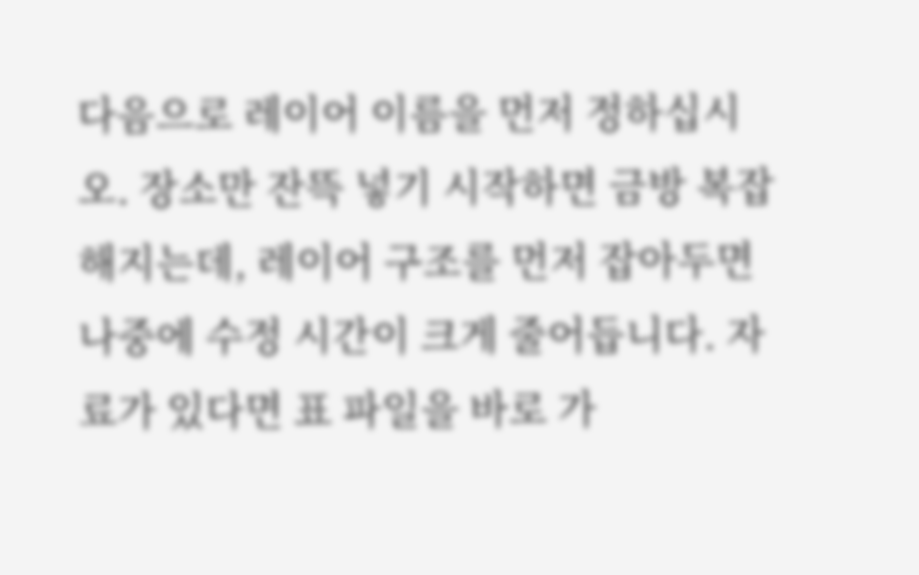다음으로 레이어 이름을 먼저 정하십시오. 장소만 잔뜩 넣기 시작하면 금방 복잡해지는데, 레이어 구조를 먼저 잡아두면 나중에 수정 시간이 크게 줄어듭니다. 자료가 있다면 표 파일을 바로 가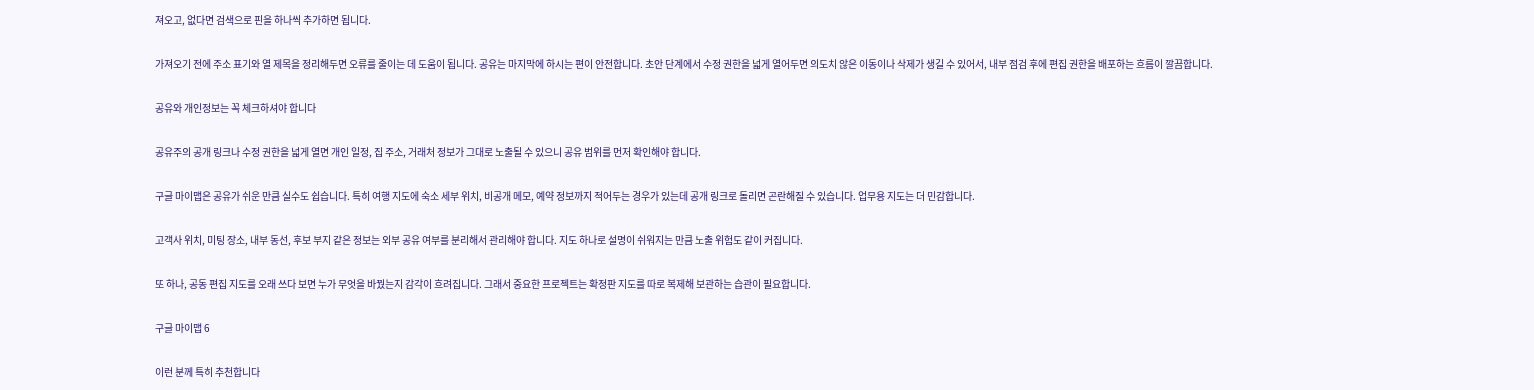져오고, 없다면 검색으로 핀을 하나씩 추가하면 됩니다.

가져오기 전에 주소 표기와 열 제목을 정리해두면 오류를 줄이는 데 도움이 됩니다. 공유는 마지막에 하시는 편이 안전합니다. 초안 단계에서 수정 권한을 넓게 열어두면 의도치 않은 이동이나 삭제가 생길 수 있어서, 내부 점검 후에 편집 권한을 배포하는 흐름이 깔끔합니다.

공유와 개인정보는 꼭 체크하셔야 합니다

공유주의 공개 링크나 수정 권한을 넓게 열면 개인 일정, 집 주소, 거래처 정보가 그대로 노출될 수 있으니 공유 범위를 먼저 확인해야 합니다.

구글 마이맵은 공유가 쉬운 만큼 실수도 쉽습니다. 특히 여행 지도에 숙소 세부 위치, 비공개 메모, 예약 정보까지 적어두는 경우가 있는데 공개 링크로 돌리면 곤란해질 수 있습니다. 업무용 지도는 더 민감합니다.

고객사 위치, 미팅 장소, 내부 동선, 후보 부지 같은 정보는 외부 공유 여부를 분리해서 관리해야 합니다. 지도 하나로 설명이 쉬워지는 만큼 노출 위험도 같이 커집니다.

또 하나, 공동 편집 지도를 오래 쓰다 보면 누가 무엇을 바꿨는지 감각이 흐려집니다. 그래서 중요한 프로젝트는 확정판 지도를 따로 복제해 보관하는 습관이 필요합니다.

구글 마이맵 6

이런 분께 특히 추천합니다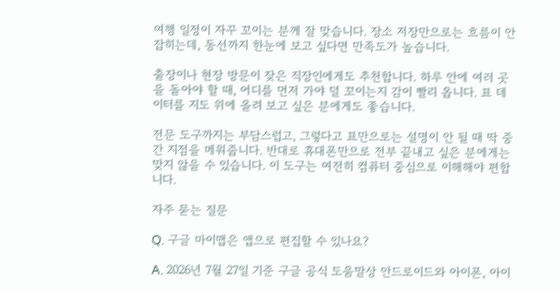여행 일정이 자꾸 꼬이는 분께 잘 맞습니다. 장소 저장만으로는 흐름이 안 잡히는데, 동선까지 한눈에 보고 싶다면 만족도가 높습니다.

출장이나 현장 방문이 잦은 직장인에게도 추천합니다. 하루 안에 여러 곳을 돌아야 할 때, 어디를 먼저 가야 덜 꼬이는지 감이 빨리 옵니다. 표 데이터를 지도 위에 올려 보고 싶은 분에게도 좋습니다.

전문 도구까지는 부담스럽고, 그렇다고 표만으로는 설명이 안 될 때 딱 중간 지점을 메워줍니다. 반대로 휴대폰만으로 전부 끝내고 싶은 분에게는 맞지 않을 수 있습니다. 이 도구는 여전히 컴퓨터 중심으로 이해해야 편합니다.

자주 묻는 질문

Q. 구글 마이맵은 앱으로 편집할 수 있나요?

A. 2026년 7월 27일 기준 구글 공식 도움말상 안드로이드와 아이폰, 아이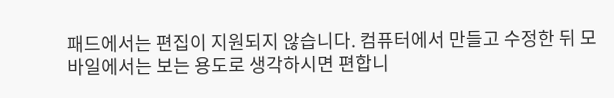패드에서는 편집이 지원되지 않습니다. 컴퓨터에서 만들고 수정한 뒤 모바일에서는 보는 용도로 생각하시면 편합니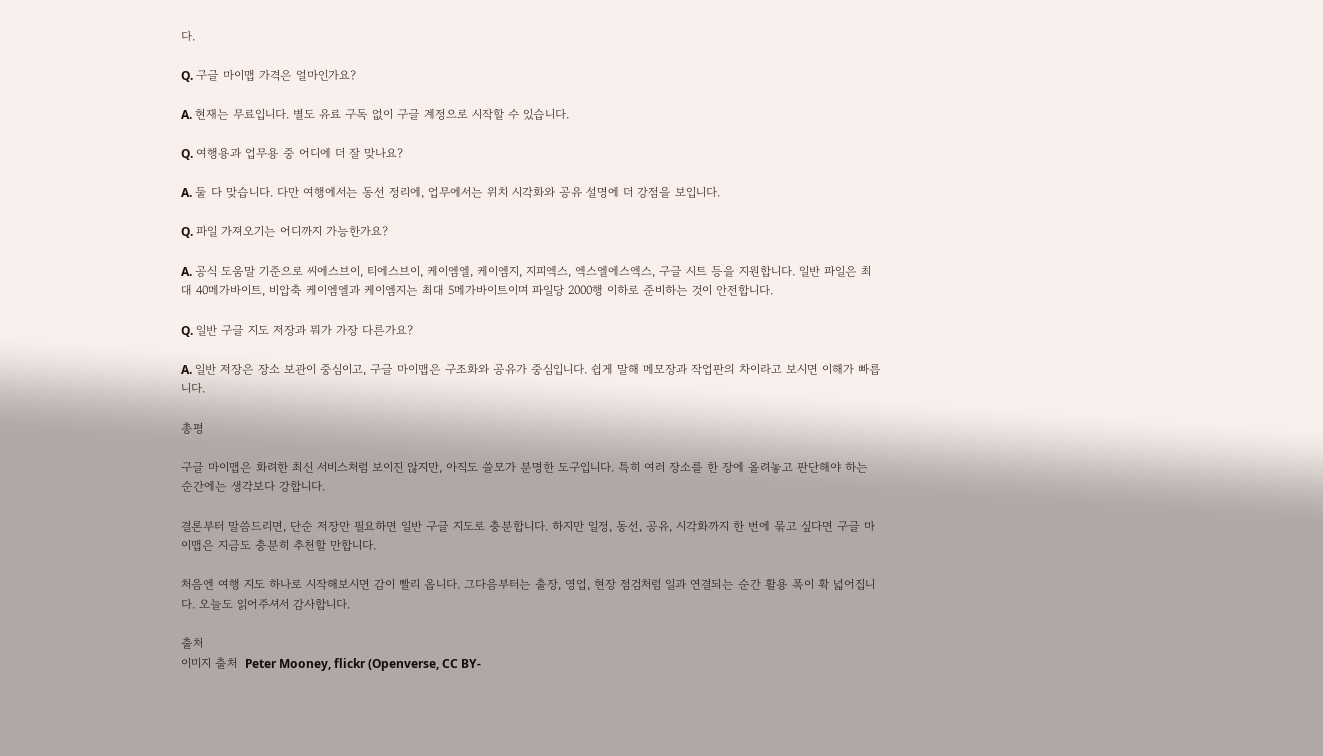다.

Q. 구글 마이맵 가격은 얼마인가요?

A. 현재는 무료입니다. 별도 유료 구독 없이 구글 계정으로 시작할 수 있습니다.

Q. 여행용과 업무용 중 어디에 더 잘 맞나요?

A. 둘 다 맞습니다. 다만 여행에서는 동선 정리에, 업무에서는 위치 시각화와 공유 설명에 더 강점을 보입니다.

Q. 파일 가져오기는 어디까지 가능한가요?

A. 공식 도움말 기준으로 씨에스브이, 티에스브이, 케이엠엘, 케이엠지, 지피엑스, 엑스엘에스엑스, 구글 시트 등을 지원합니다. 일반 파일은 최대 40메가바이트, 비압축 케이엠엘과 케이엠지는 최대 5메가바이트이며 파일당 2000행 이하로 준비하는 것이 안전합니다.

Q. 일반 구글 지도 저장과 뭐가 가장 다른가요?

A. 일반 저장은 장소 보관이 중심이고, 구글 마이맵은 구조화와 공유가 중심입니다. 쉽게 말해 메모장과 작업판의 차이라고 보시면 이해가 빠릅니다.

총평

구글 마이맵은 화려한 최신 서비스처럼 보이진 않지만, 아직도 쓸모가 분명한 도구입니다. 특히 여러 장소를 한 장에 올려놓고 판단해야 하는 순간에는 생각보다 강합니다.

결론부터 말씀드리면, 단순 저장만 필요하면 일반 구글 지도로 충분합니다. 하지만 일정, 동선, 공유, 시각화까지 한 번에 묶고 싶다면 구글 마이맵은 지금도 충분히 추천할 만합니다.

처음엔 여행 지도 하나로 시작해보시면 감이 빨리 옵니다. 그다음부터는 출장, 영업, 현장 점검처럼 일과 연결되는 순간 활용 폭이 확 넓어집니다. 오늘도 읽어주셔서 감사합니다.

출처
이미지 출처  Peter Mooney, flickr (Openverse, CC BY-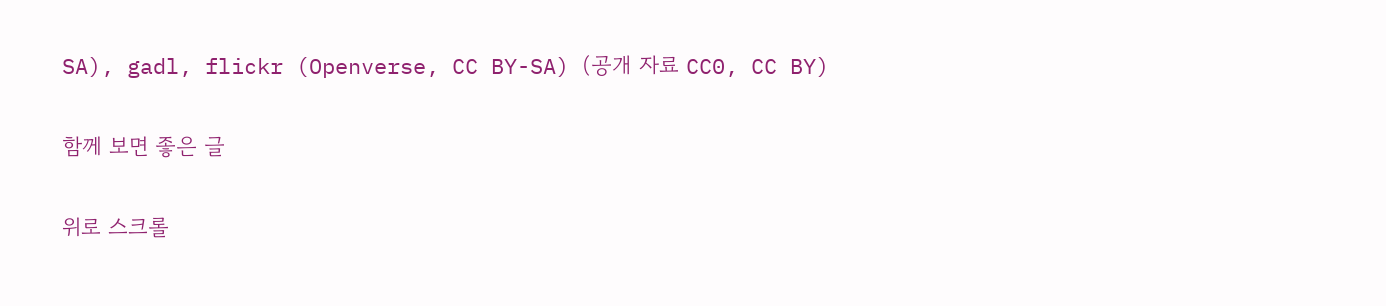SA), gadl, flickr (Openverse, CC BY-SA) (공개 자료 CC0, CC BY)

함께 보면 좋은 글

위로 스크롤